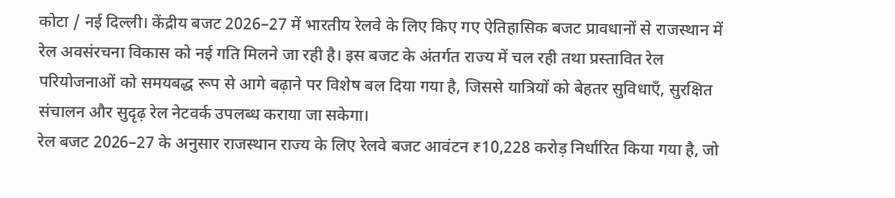कोटा / नई दिल्ली। केंद्रीय बजट 2026–27 में भारतीय रेलवे के लिए किए गए ऐतिहासिक बजट प्रावधानों से राजस्थान में रेल अवसंरचना विकास को नई गति मिलने जा रही है। इस बजट के अंतर्गत राज्य में चल रही तथा प्रस्तावित रेल परियोजनाओं को समयबद्ध रूप से आगे बढ़ाने पर विशेष बल दिया गया है, जिससे यात्रियों को बेहतर सुविधाएँ, सुरक्षित संचालन और सुदृढ़ रेल नेटवर्क उपलब्ध कराया जा सकेगा।
रेल बजट 2026–27 के अनुसार राजस्थान राज्य के लिए रेलवे बजट आवंटन ₹10,228 करोड़ निर्धारित किया गया है, जो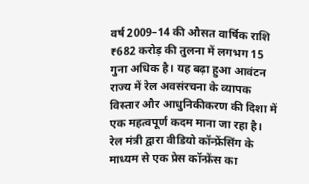वर्ष 2009–14 की औसत वार्षिक राशि ₹682 करोड़ की तुलना में लगभग 15 गुना अधिक है। यह बढ़ा हुआ आवंटन राज्य में रेल अवसंरचना के व्यापक विस्तार और आधुनिकीकरण की दिशा में एक महत्वपूर्ण कदम माना जा रहा है।
रेल मंत्री द्वारा वीडियो कॉन्फ्रेंसिंग के माध्यम से एक प्रेस कॉन्फ्रेंस का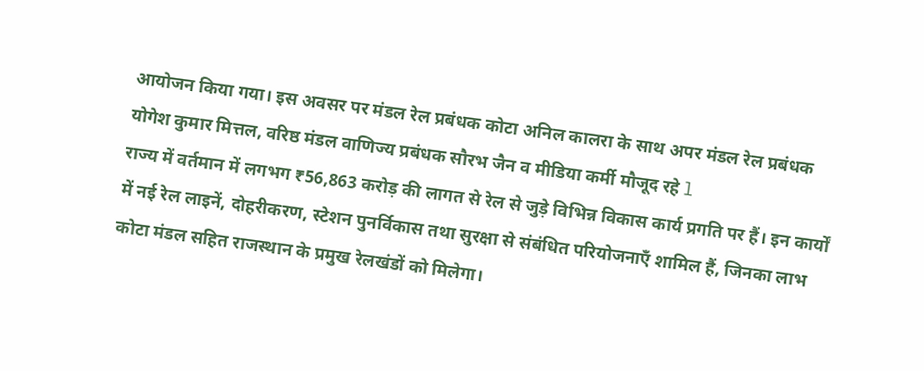आयोजन किया गया। इस अवसर पर मंडल रेल प्रबंधक कोटा अनिल कालरा के साथ अपर मंडल रेल प्रबंधक योगेश कुमार मित्तल, वरिष्ठ मंडल वाणिज्य प्रबंधक सौरभ जैन व मीडिया कर्मी मौजूद रहे l
राज्य में वर्तमान में लगभग ₹56,863 करोड़ की लागत से रेल से जुड़े विभिन्न विकास कार्य प्रगति पर हैं। इन कार्यों में नई रेल लाइनें, दोहरीकरण, स्टेशन पुनर्विकास तथा सुरक्षा से संबंधित परियोजनाएँ शामिल हैं, जिनका लाभ कोटा मंडल सहित राजस्थान के प्रमुख रेलखंडों को मिलेगा।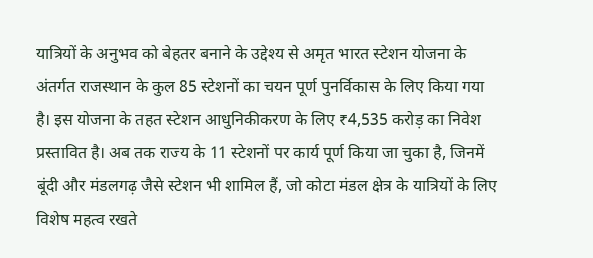यात्रियों के अनुभव को बेहतर बनाने के उद्देश्य से अमृत भारत स्टेशन योजना के अंतर्गत राजस्थान के कुल 85 स्टेशनों का चयन पूर्ण पुनर्विकास के लिए किया गया है। इस योजना के तहत स्टेशन आधुनिकीकरण के लिए ₹4,535 करोड़ का निवेश प्रस्तावित है। अब तक राज्य के 11 स्टेशनों पर कार्य पूर्ण किया जा चुका है, जिनमें बूंदी और मंडलगढ़ जैसे स्टेशन भी शामिल हैं, जो कोटा मंडल क्षेत्र के यात्रियों के लिए विशेष महत्व रखते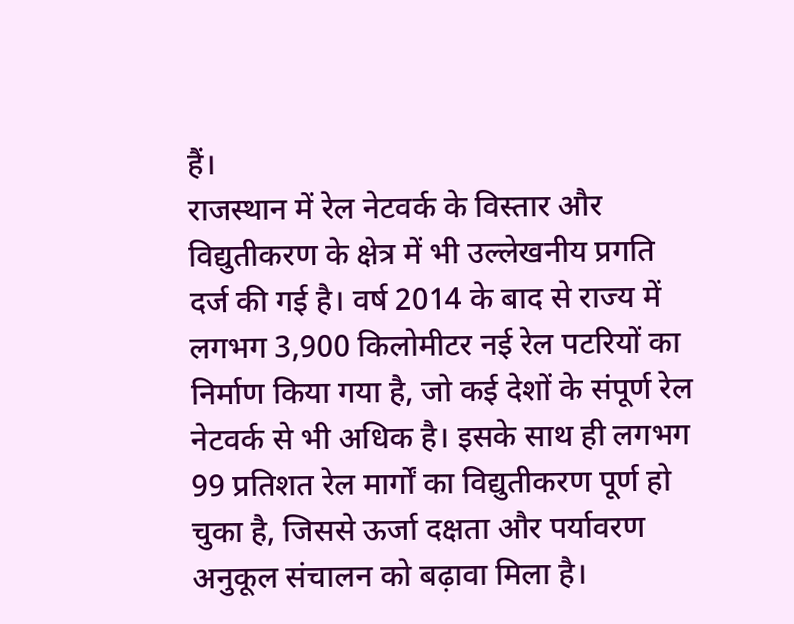हैं।
राजस्थान में रेल नेटवर्क के विस्तार और विद्युतीकरण के क्षेत्र में भी उल्लेखनीय प्रगति दर्ज की गई है। वर्ष 2014 के बाद से राज्य में लगभग 3,900 किलोमीटर नई रेल पटरियों का निर्माण किया गया है, जो कई देशों के संपूर्ण रेल नेटवर्क से भी अधिक है। इसके साथ ही लगभग 99 प्रतिशत रेल मार्गों का विद्युतीकरण पूर्ण हो चुका है, जिससे ऊर्जा दक्षता और पर्यावरण अनुकूल संचालन को बढ़ावा मिला है।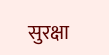सुरक्षा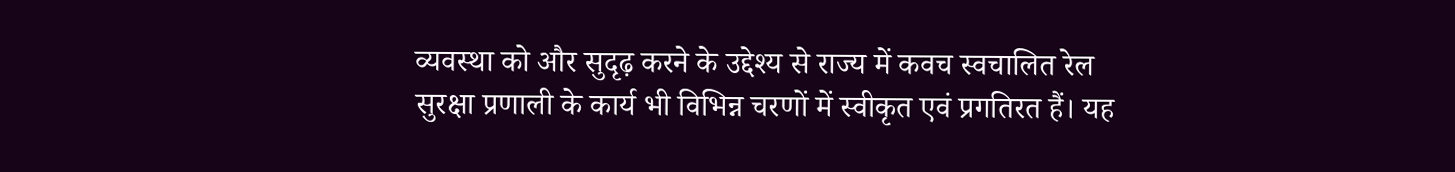व्यवस्था को और सुदृढ़ करने के उद्देश्य से राज्य में कवच स्वचालित रेल सुरक्षा प्रणाली के कार्य भी विभिन्न चरणों में स्वीकृत एवं प्रगतिरत हैं। यह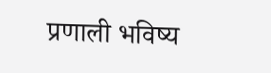प्रणाली भविष्य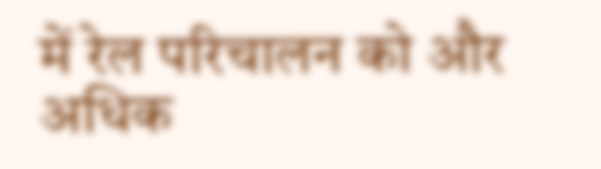में रेल परिचालन को और अधिक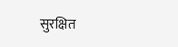सुरक्षित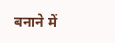बनाने में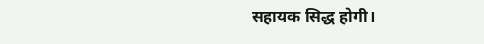सहायक सिद्ध होगी।